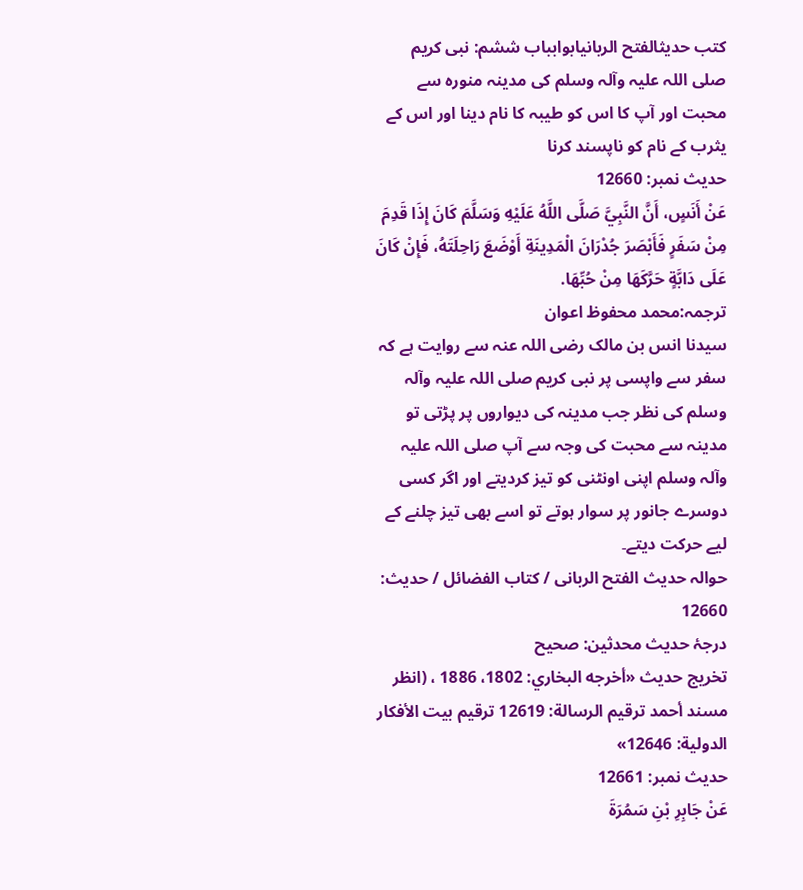کتب حدیثالفتح الربانیابوابباب ششم: نبی کریم صلی اللہ علیہ وآلہ وسلم کی مدینہ منورہ سے محبت اور آپ کا اس کو طیبہ کا نام دینا اور اس کے یثرب کے نام کو ناپسند کرنا
حدیث نمبر: 12660
عَنْ أَنَسٍ، أَنَّ النَّبِيَّ صَلَّى اللَّهُ عَلَيْهِ وَسَلَّمَ كَانَ إِذَا قَدِمَ مِنْ سَفَرٍ فَأَبْصَرَ جُدْرَانَ الْمَدِينَةِ أَوْضَعَ رَاحِلَتَهُ، فَإِنْ كَانَ عَلَى دَابَّةٍ حَرَّكَهَا مِنْ حُبِّهَا.
ترجمہ:محمد محفوظ اعوان
سیدنا انس بن مالک رضی اللہ عنہ سے روایت ہے کہ سفر سے واپسی پر نبی کریم صلی اللہ علیہ وآلہ وسلم کی نظر جب مدینہ کی دیواروں پر پڑتی تو مدینہ سے محبت کی وجہ سے آپ صلی اللہ علیہ وآلہ وسلم اپنی اونٹنی کو تیز کردیتے اور اگر کسی دوسرے جانور پر سوار ہوتے تو اسے بھی تیز چلنے کے لیے حرکت دیتے۔
حوالہ حدیث الفتح الربانی / كتاب الفضائل / حدیث: 12660
درجۂ حدیث محدثین: صحیح
تخریج حدیث «أخرجه البخاري: 1802، 1886 ، (انظر مسند أحمد ترقيم الرسالة: 12619 ترقیم بيت الأفكار الدولية: 12646»
حدیث نمبر: 12661
عَنْ جَابِرِ بْنِ سَمُرَةَ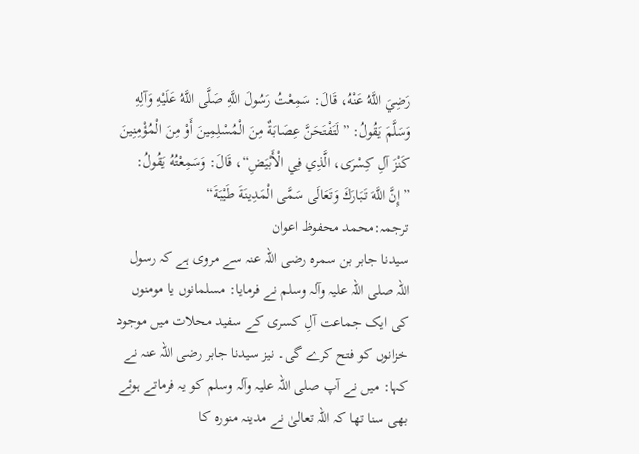رَضِيَ اللَّهُ عَنْهُ، قَالَ: سَمِعْتُ رَسُولَ اللَّهِ صَلَّى اللَّهُ عَلَيْهِ وَآلِهِ وَسَلَّمَ يَقُولُ: ”لَتَفْتَحَنَّ عِصَابَةٌ مِنَ الْمُسْلِمِينَ أَوْ مِنَ الْمُؤْمِنِينَ كَنْزَ آلِ كِسْرَى، الَّذِي فِي الْأَبْيَضِ“، قَالَ: وَسَمِعْتُهُ يَقُولُ: ”إِنَّ اللَّهَ تَبَارَكَ وَتَعَالَى سَمَّى الْمَدِينَةَ طَيْبَةَ“
ترجمہ:محمد محفوظ اعوان
سیدنا جابر بن سمرہ رضی اللہ عنہ سے مروی ہے کہ رسول اللہ صلی اللہ علیہ وآلہ وسلم نے فرمایا: مسلمانوں یا مومنوں کی ایک جماعت آلِ کسری کے سفید محلات میں موجود خزانوں کو فتح کرے گی۔ نیز سیدنا جابر رضی اللہ عنہ نے کہا: میں نے آپ صلی اللہ علیہ وآلہ وسلم کو یہ فرماتے ہوئے بھی سنا تھا کہ اللہ تعالیٰ نے مدینہ منورہ کا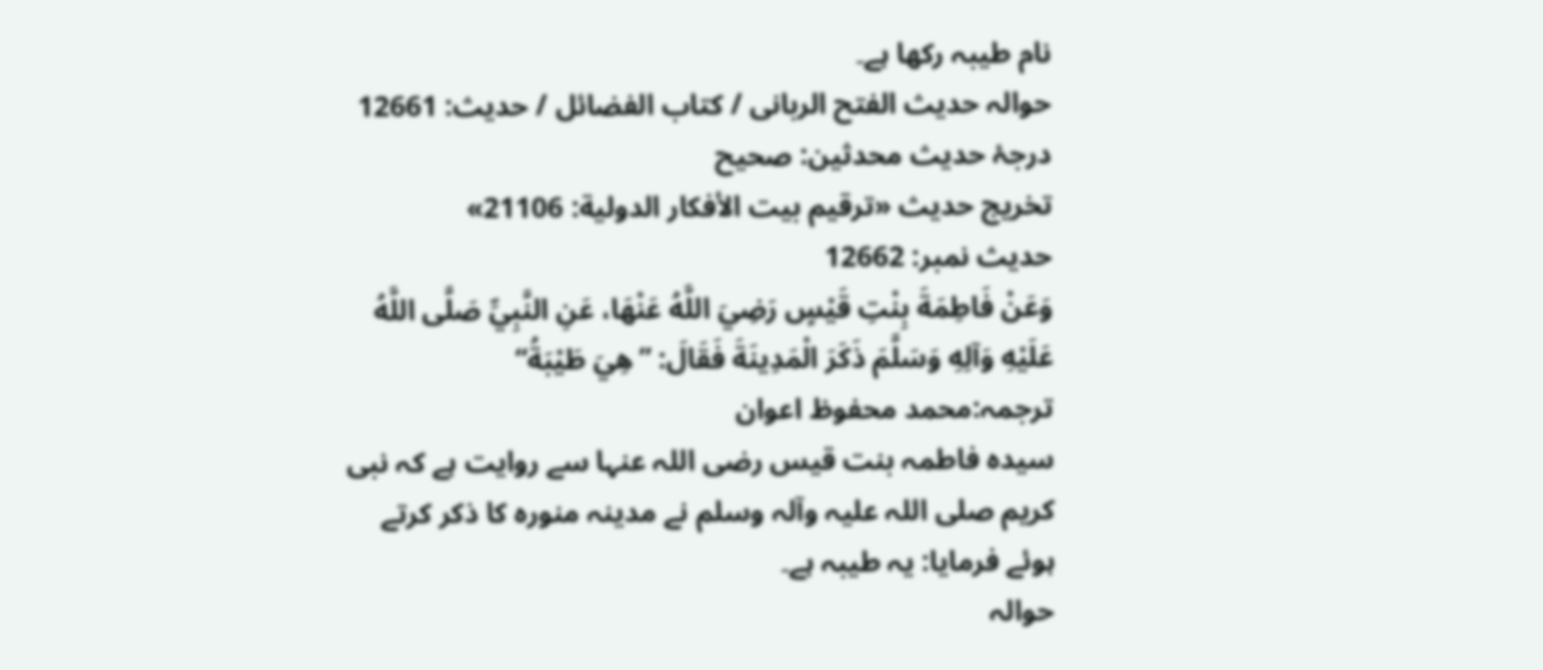نام طیبہ رکھا ہے۔
حوالہ حدیث الفتح الربانی / كتاب الفضائل / حدیث: 12661
درجۂ حدیث محدثین: صحیح
تخریج حدیث «ترقیم بيت الأفكار الدولية: 21106»
حدیث نمبر: 12662
وَعَنْ فَاطِمَةَ بِنْتِ قَيْسٍ رَضِيَ اللَّهُ عَنْهَا، عَنِ النَّبِيِّ صَلَّى اللَّهُ عَلَيْهِ وَآلِهِ وَسَلَّمَ ذَكَرَ الْمَدِينَةَ فَقَالَ: ”هِيَ طَيْبَةُ“
ترجمہ:محمد محفوظ اعوان
سیدہ فاطمہ بنت قیس رضی اللہ عنہا سے روایت ہے کہ نبی کریم صلی اللہ علیہ وآلہ وسلم نے مدینہ منورہ کا ذکر کرتے ہوئے فرمایا: یہ طیبہ ہے۔
حوالہ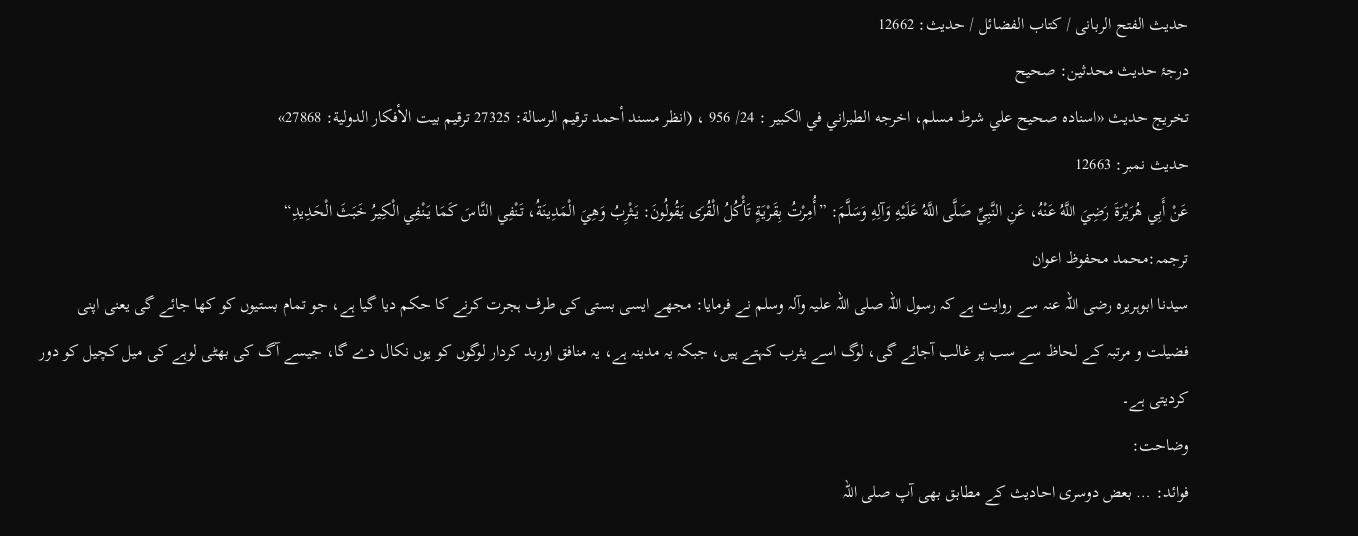حدیث الفتح الربانی / كتاب الفضائل / حدیث: 12662
درجۂ حدیث محدثین: صحیح
تخریج حدیث «اسناده صحيح علي شرط مسلم، اخرجه الطبراني في الكبير : 24/ 956 ، (انظر مسند أحمد ترقيم الرسالة: 27325 ترقیم بيت الأفكار الدولية: 27868»
حدیث نمبر: 12663
عَنْ أَبِي هُرَيْرَةَ رَضِيَ اللَّهُ عَنْهُ، عَنِ النَّبِيِّ صَلَّى اللَّهُ عَلَيْهِ وَآلِهِ وَسَلَّمَ: ”أُمِرْتُ بِقَرْيَةٍ تَأْكُلُ الْقُرَى يَقُولُونَ: يَثْرِبُ وَهِيَ الْمَدِينَةُ، تَنْفِي النَّاسَ كَمَا يَنْفِي الْكِيرُ خَبَثَ الْحَدِيدِ“
ترجمہ:محمد محفوظ اعوان
سیدنا ابوہریرہ رضی اللہ عنہ سے روایت ہے کہ رسول اللہ صلی اللہ علیہ وآلہ وسلم نے فرمایا: مجھے ایسی بستی کی طرف ہجرت کرنے کا حکم دیا گیا ہے، جو تمام بستیوں کو کھا جائے گی یعنی اپنی فضیلت و مرتبہ کے لحاظ سے سب پر غالب آجائے گی، لوگ اسے یثرب کہتے ہیں، جبکہ یہ مدینہ ہے، یہ منافق اوربد کردار لوگوں کو یوں نکال دے گا، جیسے آگ کی بھٹی لوہے کی میل کچیل کو دور کردیتی ہے۔
وضاحت:
فوائد: … بعض دوسری احادیث کے مطابق بھی آپ صلی اللہ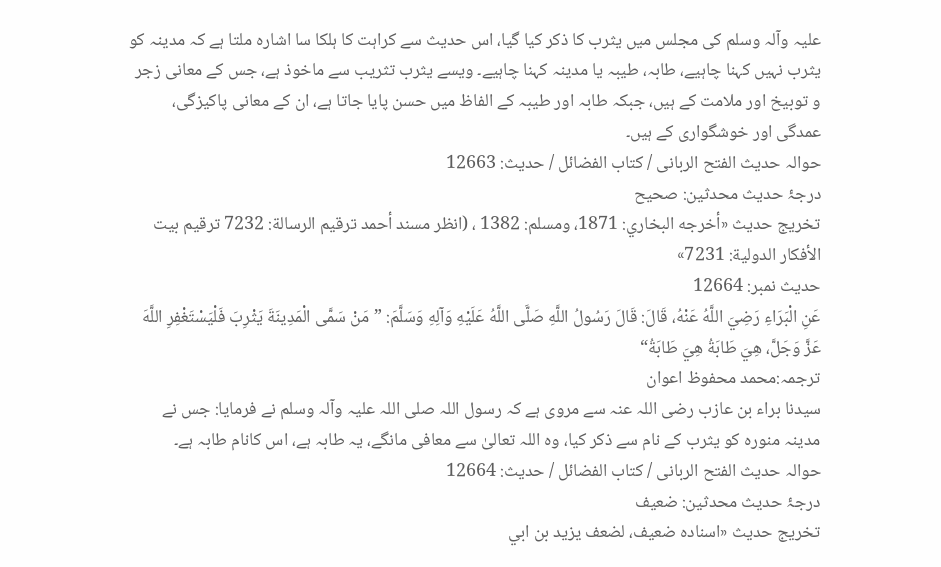علیہ وآلہ وسلم کی مجلس میں یثرب کا ذکر کیا گیا، اس حدیث سے کراہت کا ہلکا سا اشارہ ملتا ہے کہ مدینہ کو یثرب نہیں کہنا چاہیے، طابہ، طیبہ یا مدینہ کہنا چاہیے۔ ویسے یثرب تثریب سے ماخوذ ہے، جس کے معانی زجر و توبیخ اور ملامت کے ہیں، جبکہ طابہ اور طیبہ کے الفاظ میں حسن پایا جاتا ہے، ان کے معانی پاکیزگی، عمدگی اور خوشگواری کے ہیں۔
حوالہ حدیث الفتح الربانی / كتاب الفضائل / حدیث: 12663
درجۂ حدیث محدثین: صحیح
تخریج حدیث «أخرجه البخاري: 1871، ومسلم: 1382 ، (انظر مسند أحمد ترقيم الرسالة: 7232 ترقیم بيت الأفكار الدولية: 7231»
حدیث نمبر: 12664
عَنِ الْبَرَاءِ رَضِيَ اللَّهُ عَنْهُ، قَالَ: قَالَ رَسُولُ اللَّهِ صَلَّى اللَّهُ عَلَيْهِ وَآلِهِ وَسَلَّمَ: ”مَنْ سَمَّى الْمَدِينَةَ يَثْرِبَ فَلْيَسْتَغْفِرِ اللَّهَ عَزَّ وَجَلَّ، هِيَ طَابَةُ هِيَ طَابَةُ“
ترجمہ:محمد محفوظ اعوان
سیدنا براء بن عازب رضی اللہ عنہ سے مروی ہے کہ رسول اللہ صلی اللہ علیہ وآلہ وسلم نے فرمایا: جس نے مدینہ منورہ کو یثرب کے نام سے ذکر کیا، وہ اللہ تعالیٰ سے معافی مانگے، یہ طابہ ہے، اس کانام طابہ ہے۔
حوالہ حدیث الفتح الربانی / كتاب الفضائل / حدیث: 12664
درجۂ حدیث محدثین: ضعیف
تخریج حدیث «اسناده ضعيف، لضعف يزيد بن ابي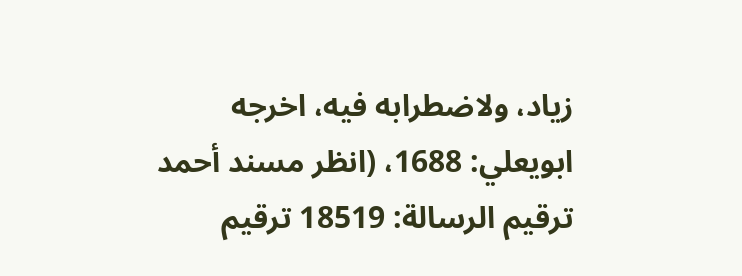زياد، ولاضطرابه فيه، اخرجه ابويعلي: 1688، (انظر مسند أحمد ترقيم الرسالة: 18519 ترقیم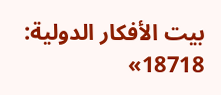بيت الأفكار الدولية: 18718»